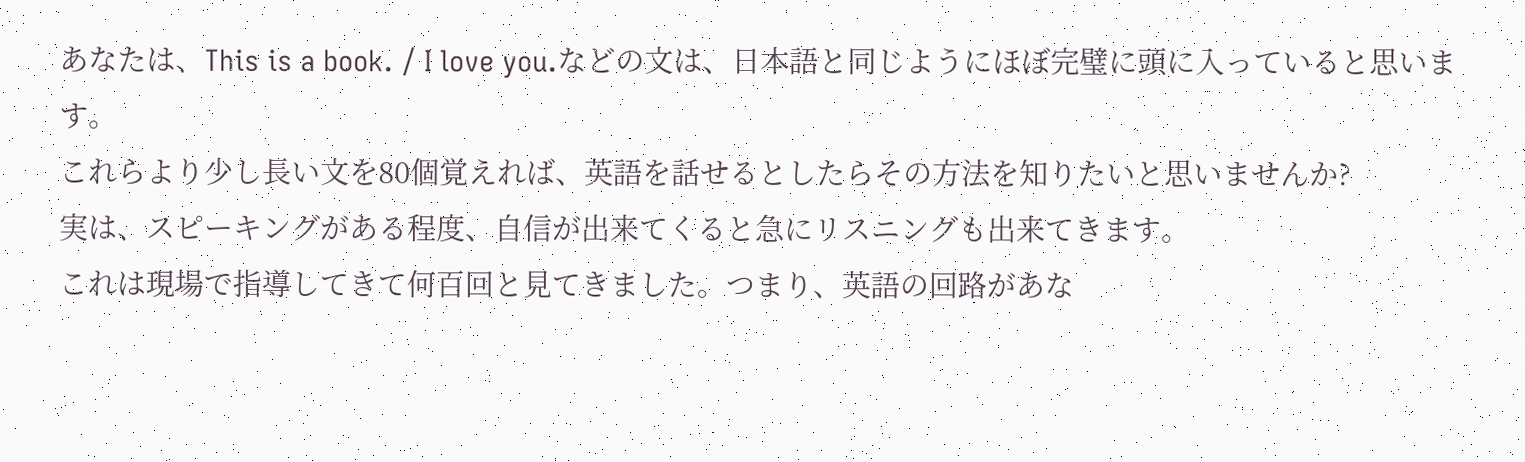あなたは、This is a book. / I love you.などの文は、日本語と同じようにほぼ完璧に頭に入っていると思います。
これらより少し長い文を80個覚えれば、英語を話せるとしたらその方法を知りたいと思いませんか?
実は、スピーキングがある程度、自信が出来てくると急にリスニングも出来てきます。
これは現場で指導してきて何百回と見てきました。つまり、英語の回路があな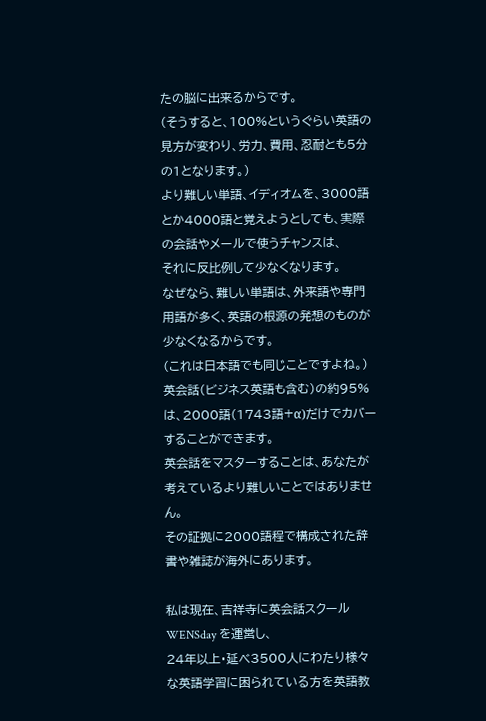たの脳に出来るからです。
(そうすると、100%というぐらい英語の見方が変わり、労力、費用、忍耐とも5分の1となります。)
より難しい単語、イディオムを、3000語とか4000語と覚えようとしても、実際の会話やメールで使うチャンスは、
それに反比例して少なくなります。
なぜなら、難しい単語は、外来語や専門用語が多く、英語の根源の発想のものが少なくなるからです。
(これは日本語でも同じことですよね。)
英会話(ビジネス英語も含む)の約95%は、2000語(1743語+α)だけでカバーすることができます。
英会話をマスターすることは、あなたが考えているより難しいことではありません。
その証拠に2000語程で構成された辞書や雑誌が海外にあります。

私は現在、吉祥寺に英会話スクール WENSday を運営し、
24年以上・延べ3500人にわたり様々な英語学習に困られている方を英語教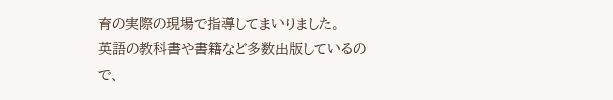育の実際の現場で指導してまいりました。
英語の教科書や書籍など多数出版しているので、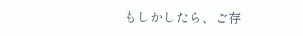もしかしたら、ご存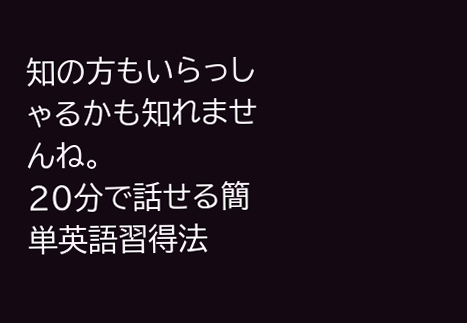知の方もいらっしゃるかも知れませんね。
20分で話せる簡単英語習得法